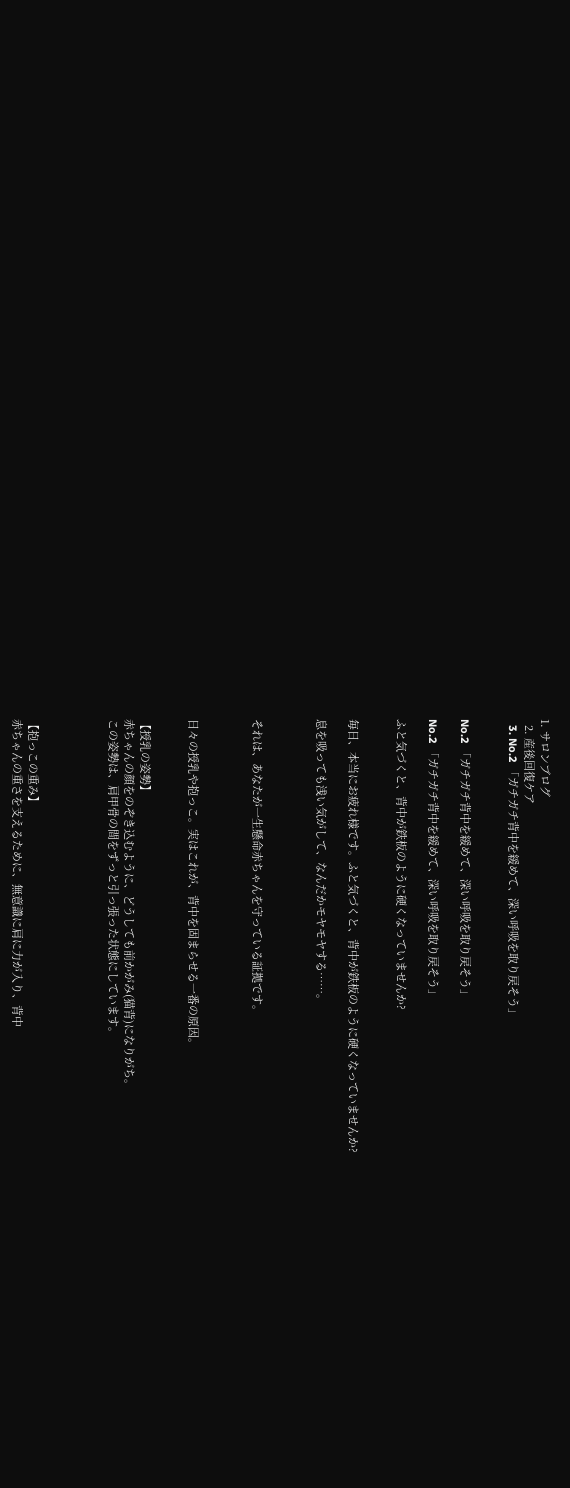1. サロンブログ
  2. 産後回復ケア
  3. No.2 「ガチガチ背中を緩めて、深い呼吸を取り戻そう」


No.2 「ガチガチ背中を緩めて、深い呼吸を取り戻そう」

No.2 「ガチガチ背中を緩めて、深い呼吸を取り戻そう」

ふと気づくと、背中が鉄板のように硬くなっていませんか?


毎日、本当にお疲れ様です。ふと気づくと、背中が鉄板のように硬くなっていませんか?

息を吸っても浅い気がして、なんだかモヤモヤする……。



それは、あなたが一生懸命赤ちゃんを守っている証拠です。



日々の授乳や抱っこ。実はこれが、背中を固まらせる一番の原因。


【授乳の姿勢】
赤ちゃんの顔をのぞき込むように、どうしても前かがみ(猫背)になりがち。
この姿勢は、肩甲骨の間をずっと引っ張った状態にしています。




【抱っこの重み】
赤ちゃんの重さを支えるために、無意識に肩に力が入り、背中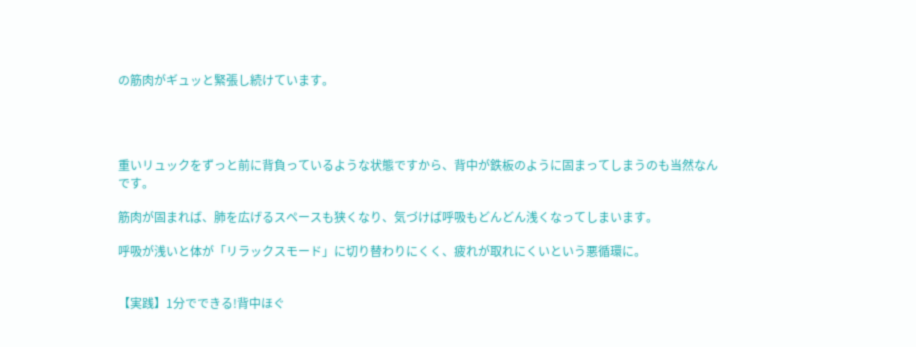の筋肉がギュッと緊張し続けています。




重いリュックをずっと前に背負っているような状態ですから、背中が鉄板のように固まってしまうのも当然なんです。

筋肉が固まれば、肺を広げるスペースも狭くなり、気づけば呼吸もどんどん浅くなってしまいます。

呼吸が浅いと体が「リラックスモード」に切り替わりにくく、疲れが取れにくいという悪循環に。


【実践】1分でできる!背中ほぐ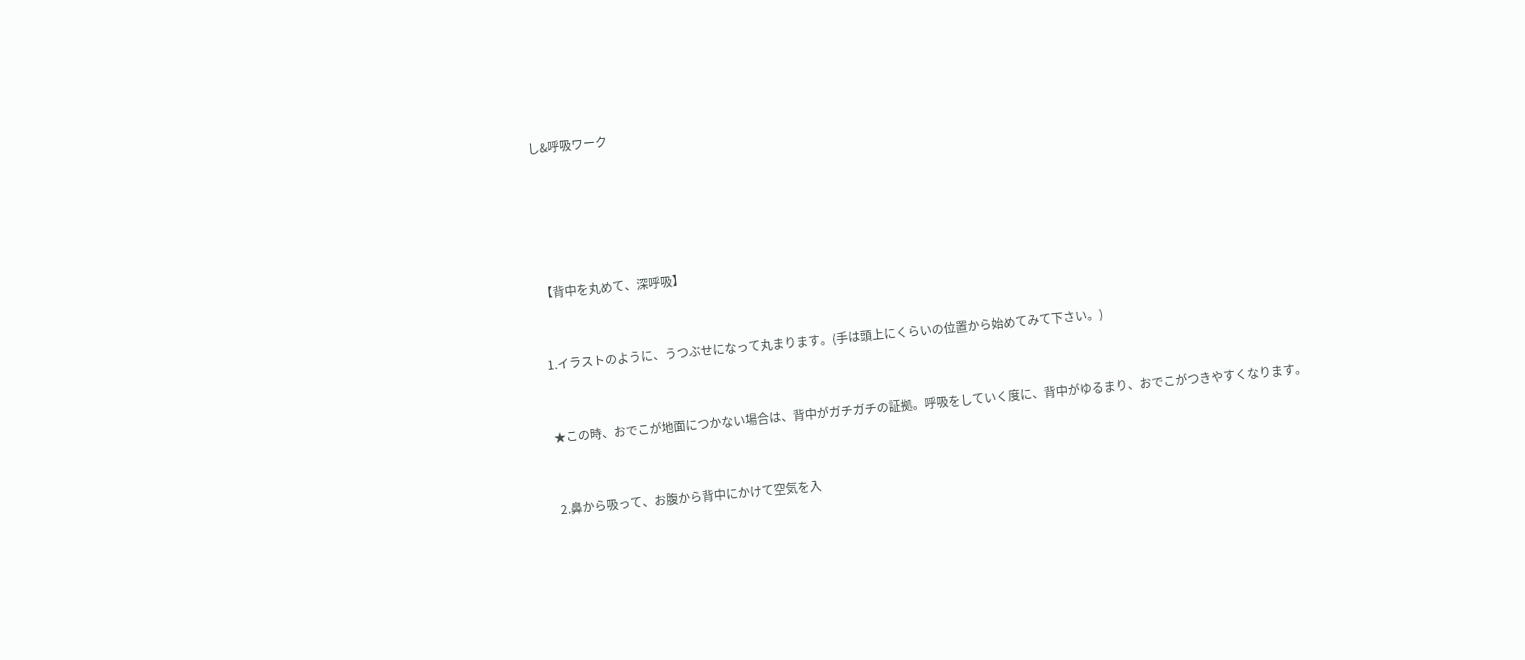し&呼吸ワーク





【背中を丸めて、深呼吸】


1.イラストのように、うつぶせになって丸まります。(手は頭上にくらいの位置から始めてみて下さい。)


★この時、おでこが地面につかない場合は、背中がガチガチの証拠。呼吸をしていく度に、背中がゆるまり、おでこがつきやすくなります。


2.鼻から吸って、お腹から背中にかけて空気を入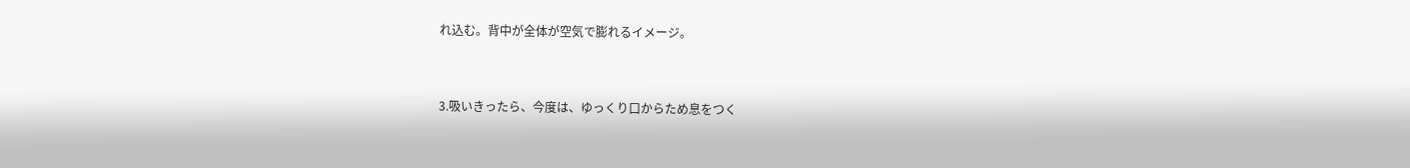れ込む。背中が全体が空気で膨れるイメージ。


3.吸いきったら、今度は、ゆっくり口からため息をつく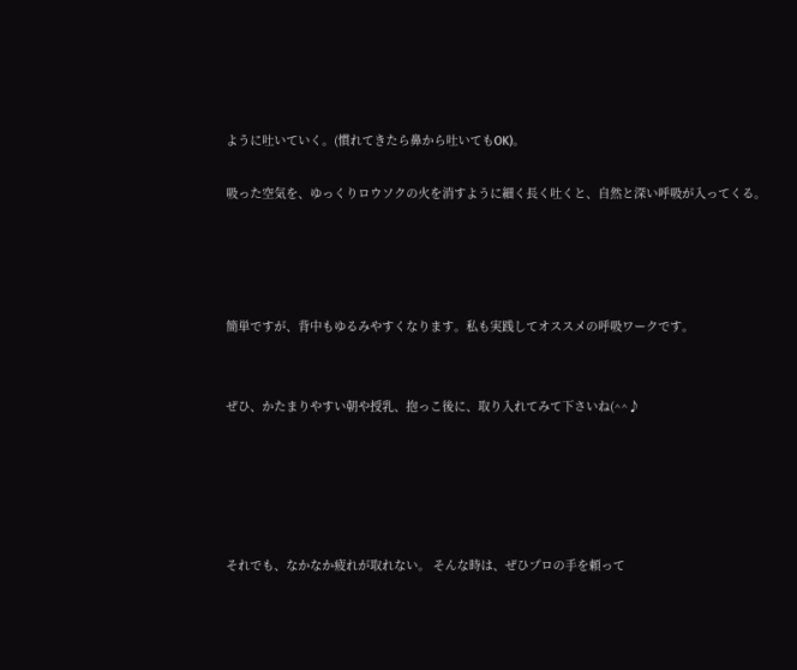ように吐いていく。(慣れてきたら鼻から吐いてもOK)。

吸った空気を、ゆっくりロウソクの火を消すように細く長く吐くと、自然と深い呼吸が入ってくる。




簡単ですが、背中もゆるみやすくなります。私も実践してオススメの呼吸ワークです。


ぜひ、かたまりやすい朝や授乳、抱っこ後に、取り入れてみて下さいね(^^♪





それでも、なかなか疲れが取れない。 そんな時は、ぜひプロの手を頼って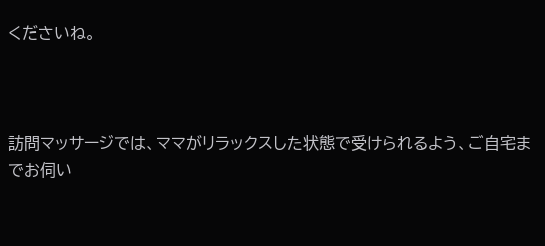くださいね。



訪問マッサージでは、ママがリラックスした状態で受けられるよう、ご自宅までお伺い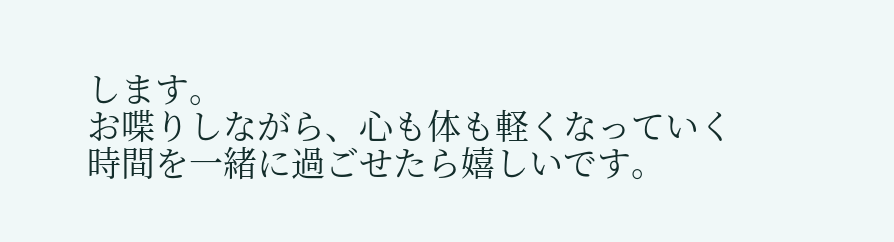します。
お喋りしながら、心も体も軽くなっていく時間を一緒に過ごせたら嬉しいです。